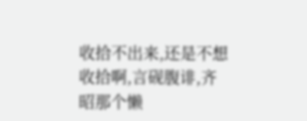收拾不出来,还是不想收拾啊,言砚腹诽,齐昭那个懒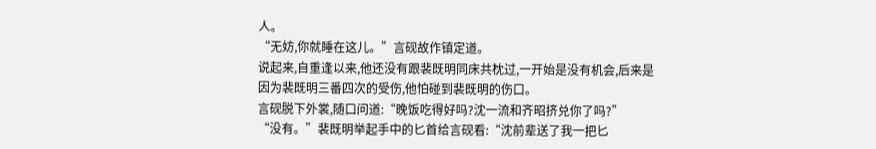人。
“无妨,你就睡在这儿。”言砚故作镇定道。
说起来,自重逢以来,他还没有跟裴既明同床共枕过,一开始是没有机会,后来是因为裴既明三番四次的受伤,他怕碰到裴既明的伤口。
言砚脱下外裳,随口问道:“晚饭吃得好吗?沈一流和齐昭挤兑你了吗?”
“没有。”裴既明举起手中的匕首给言砚看:“沈前辈送了我一把匕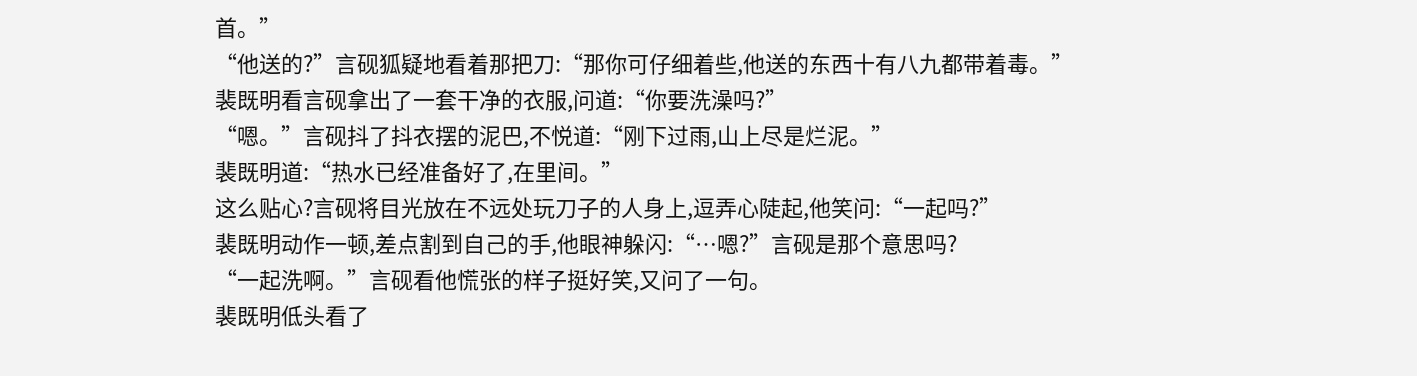首。”
“他送的?”言砚狐疑地看着那把刀:“那你可仔细着些,他送的东西十有八九都带着毒。”
裴既明看言砚拿出了一套干净的衣服,问道:“你要洗澡吗?”
“嗯。”言砚抖了抖衣摆的泥巴,不悦道:“刚下过雨,山上尽是烂泥。”
裴既明道:“热水已经准备好了,在里间。”
这么贴心?言砚将目光放在不远处玩刀子的人身上,逗弄心陡起,他笑问:“一起吗?”
裴既明动作一顿,差点割到自己的手,他眼神躲闪:“…嗯?”言砚是那个意思吗?
“一起洗啊。”言砚看他慌张的样子挺好笑,又问了一句。
裴既明低头看了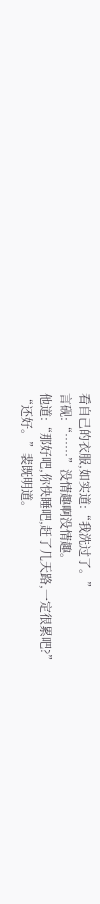看自己的衣服,如实道:“我洗过了。”
言砚:“……”没情趣啊没情趣。
他道:“那好吧,你快睡吧,赶了几天路,一定很累吧?”
“还好。”裴既明道。